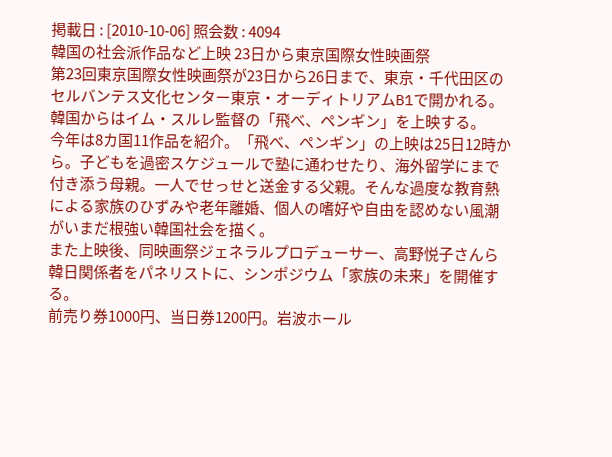掲載日 : [2010-10-06] 照会数 : 4094
韓国の社会派作品など上映 23日から東京国際女性映画祭
第23回東京国際女性映画祭が23日から26日まで、東京・千代田区のセルバンテス文化センター東京・オーディトリアムB1で開かれる。韓国からはイム・スルレ監督の「飛べ、ペンギン」を上映する。
今年は8カ国11作品を紹介。「飛べ、ペンギン」の上映は25日12時から。子どもを過密スケジュールで塾に通わせたり、海外留学にまで付き添う母親。一人でせっせと送金する父親。そんな過度な教育熱による家族のひずみや老年離婚、個人の嗜好や自由を認めない風潮がいまだ根強い韓国社会を描く。
また上映後、同映画祭ジェネラルプロデューサー、高野悦子さんら韓日関係者をパネリストに、シンポジウム「家族の未来」を開催する。
前売り券1000円、当日券1200円。岩波ホール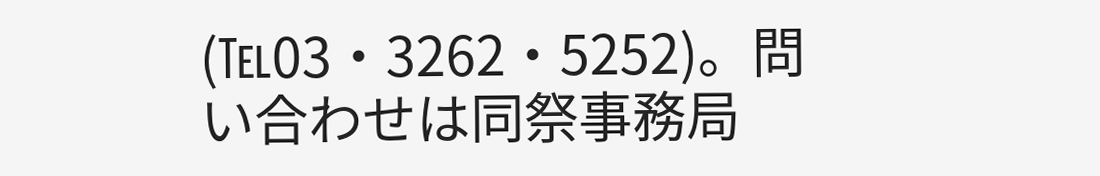(℡03・3262・5252)。問い合わせは同祭事務局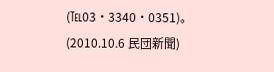(℡03・3340・0351)。
(2010.10.6 民団新聞)